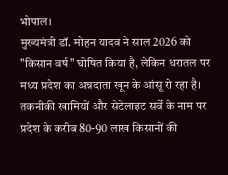भोपाल।
मुख्यमंत्री डॉ. मोहन यादव ने साल 2026 को "किसान वर्ष" घोषित किया है, लेकिन धरातल पर मध्य प्रदेश का अन्नदाता खून के आंसू रो रहा है। तकनीकी खामियों और सेटेलाइट सर्वे के नाम पर प्रदेश के करीब 80-90 लाख किसानों की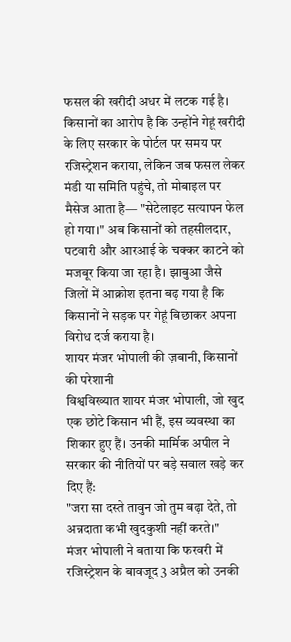फसल की खरीदी अधर में लटक गई है। किसानों का आरोप है कि उन्होंने गेहूं खरीदी के लिए सरकार के पोर्टल पर समय पर रजिस्ट्रेशन कराया, लेकिन जब फसल लेकर मंडी या समिति पहुंचे, तो मोबाइल पर मैसेज आता है— "सेटेलाइट सत्यापन फेल हो गया।" अब किसानों को तहसीलदार, पटवारी और आरआई के चक्कर काटने को मजबूर किया जा रहा है। झाबुआ जैसे जिलों में आक्रोश इतना बढ़ गया है कि किसानों ने सड़क पर गेहूं बिछाकर अपना विरोध दर्ज कराया है।
शायर मंजर भोपाली की ज़बानी, किसानों की परेशानी
विश्वविख्यात शायर मंजर भोपाली, जो खुद एक छोटे किसान भी हैं, इस व्यवस्था का शिकार हुए हैं। उनकी मार्मिक अपील ने सरकार की नीतियों पर बड़े सवाल खड़े कर दिए हैं:
"जरा सा दस्ते तावुन जो तुम बढ़ा देते, तो अन्नदाता कभी खुदकुशी नहीं करते।"
मंजर भोपाली ने बताया कि फरवरी में रजिस्ट्रेशन के बावजूद 3 अप्रैल को उनकी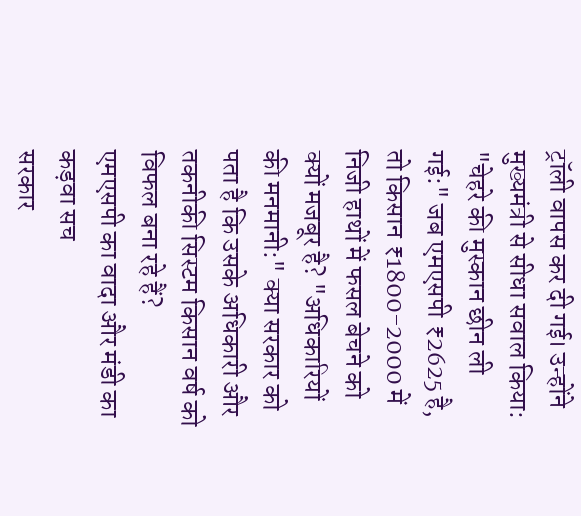ट्रॉली वापस कर दी गई। उन्होंने मुख्यमंत्री से सीधा सवाल किया:
"चेहरे की मुस्कान छीन ली गई:" जब एमएसपी ₹2625 है, तो किसान ₹1800-2000 में निजी हाथों में फसल बेचने को क्यों मजबूर है? "अधिकारियों की मनमानी:" क्या सरकार को पता है कि उसके अधिकारी और तकनीकी सिस्टम किसान वर्ष को विफल बना रहे हैं?
एमएसपी का वादा और मंडी का कड़वा सच
सरकार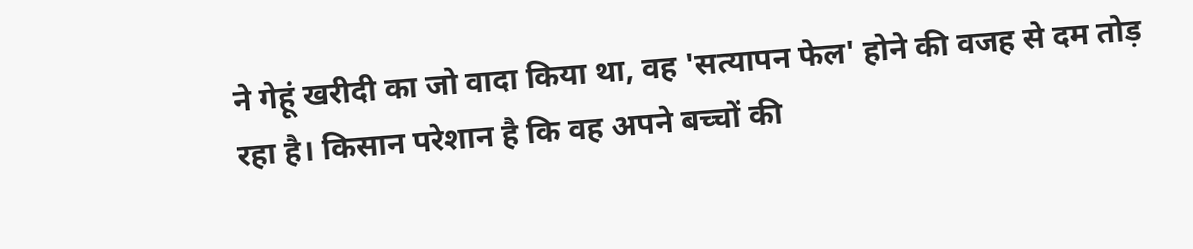ने गेहूं खरीदी का जो वादा किया था, वह 'सत्यापन फेल' होने की वजह से दम तोड़ रहा है। किसान परेशान है कि वह अपने बच्चों की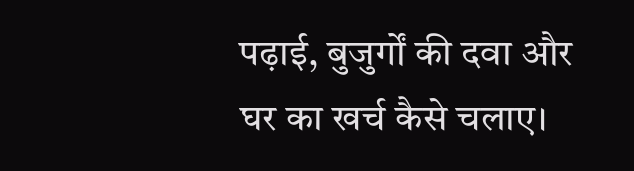पढ़ाई, बुजुर्गों की दवा और घर का खर्च कैसे चलाए।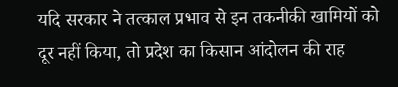यदि सरकार ने तत्काल प्रभाव से इन तकनीकी खामियों को दूर नहीं किया, तो प्रदेश का किसान आंदोलन की राह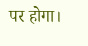पर होगा।